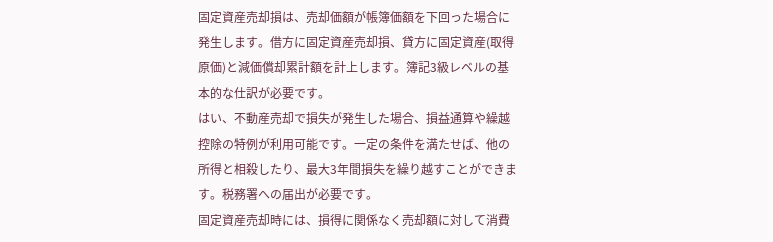固定資産売却損は、売却価額が帳簿価額を下回った場合に発生します。借方に固定資産売却損、貸方に固定資産(取得原価)と減価償却累計額を計上します。簿記3級レベルの基本的な仕訳が必要です。
はい、不動産売却で損失が発生した場合、損益通算や繰越控除の特例が利用可能です。一定の条件を満たせば、他の所得と相殺したり、最大3年間損失を繰り越すことができます。税務署への届出が必要です。
固定資産売却時には、損得に関係なく売却額に対して消費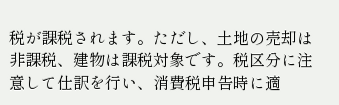税が課税されます。ただし、土地の売却は非課税、建物は課税対象です。税区分に注意して仕訳を行い、消費税申告時に適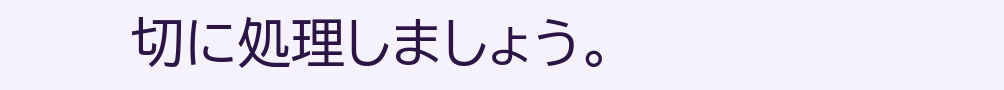切に処理しましょう。